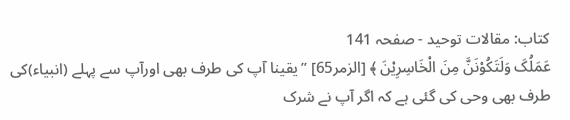کتاب: مقالات توحید - صفحہ 141
عَمَلُکَ وَلَتَکُوْنَنَّ مِنَ الْخَاسِرِیْنَ ﴾ [الزمر65] ’’یقینا آپ کی طرف بھی اورآپ سے پہلے (انبیاء)کی طرف بھی وحی کی گئی ہے کہ اگر آپ نے شرک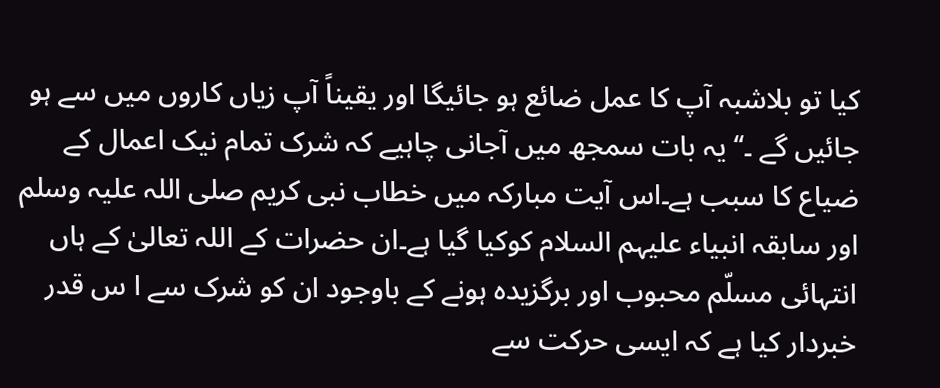کیا تو بلاشبہ آپ کا عمل ضائع ہو جائیگا اور یقیناً آپ زیاں کاروں میں سے ہو جائیں گے ۔‘‘ یہ بات سمجھ میں آجانی چاہیے کہ شرک تمام نیک اعمال کے ضیاع کا سبب ہے۔اس آیت مبارکہ میں خطاب نبی کریم صلی اللہ علیہ وسلم اور سابقہ انبیاء علیہم السلام کوکیا گیا ہے۔ان حضرات کے اللہ تعالیٰ کے ہاں انتہائی مسلّم محبوب اور برگزیدہ ہونے کے باوجود ان کو شرک سے ا س قدر خبردار کیا ہے کہ ایسی حرکت سے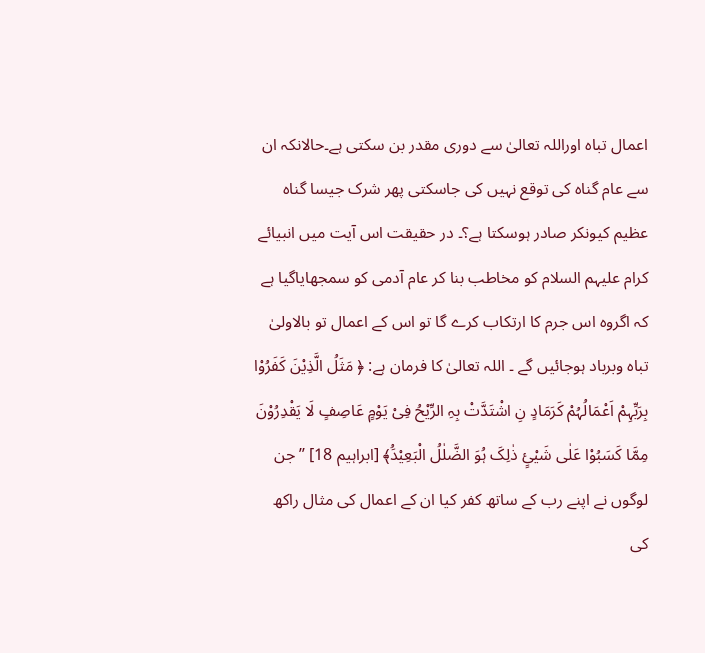اعمال تباہ اوراللہ تعالیٰ سے دوری مقدر بن سکتی ہے۔حالانکہ ان سے عام گناہ کی توقع نہیں کی جاسکتی پھر شرک جیسا گناہ عظیم کیونکر صادر ہوسکتا ہے؟۔ در حقیقت اس آیت میں انبیائے کرام علیہم السلام کو مخاطب بنا کر عام آدمی کو سمجھایاگیا ہے کہ اگروہ اس جرم کا ارتکاب کرے گا تو اس کے اعمال تو بالاولیٰ تباہ وبرباد ہوجائیں گے ۔ اللہ تعالیٰ کا فرمان ہے: ﴿ مَثَلُ الَّذِیْنَ کَفَرُوْا بِرَبِّہِمْ اَعْمَالُہُمْ کَرَمَادٍ نِ اشْتَدَّتْ بِہِ الرِّیْحُ فِیْ یَوْمٍ عَاصِفٍ لَا یَقْدِرُوْنَ مِمَّا کَسَبُوْا عَلٰی شَیْئٍ ذٰلِکَ ہُوَ الضَّلٰلُ الْبَعِیْدَُ﴾ [ابراہیم 18] ’’جن لوگوں نے اپنے رب کے ساتھ کفر کیا ان کے اعمال کی مثال راکھ کی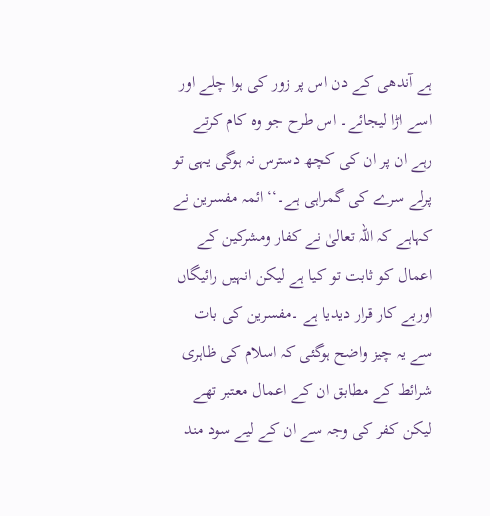ہے آندھی کے دن اس پر زور کی ہوا چلے اور اسے اڑا لیجائے۔ اس طرح جو وہ کام کرتے رہے ان پر ان کی کچھ دسترس نہ ہوگی یہی تو پرلے سرے کی گمراہی ہے۔‘‘ ائمہ مفسرین نے کہاہے کہ اللہ تعالیٰ نے کفار ومشرکین کے اعمال کو ثابت تو کیا ہے لیکن انہیں رائیگاں اوربے کار قرار دیدیا ہے ۔مفسرین کی بات سے یہ چیز واضح ہوگئی کہ اسلام کی ظاہری شرائط کے مطابق ان کے اعمال معتبر تھے لیکن کفر کی وجہ سے ان کے لیے سود مند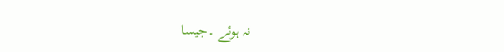نہ ہوئے ۔جیسا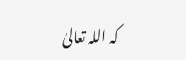کہ اللہ تعالیٰ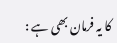کا یہ فرمان بھی ہے :